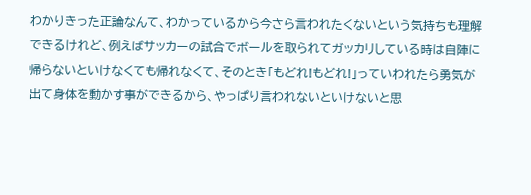わかりきった正論なんて、わかっているから今さら言われたくないという気持ちも理解できるけれど、例えばサッカーの試合でボールを取られてガッカリしている時は自陣に帰らないといけなくても帰れなくて、そのとき「もどれ!もどれ!」っていわれたら勇気が出て身体を動かす事ができるから、やっぱり言われないといけないと思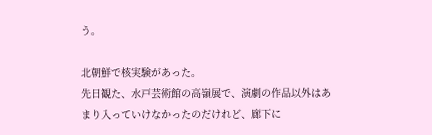う。

北朝鮮で核実験があった。
先日観た、水戸芸術館の高嶺展で、演劇の作品以外はあまり入っていけなかったのだけれど、廊下に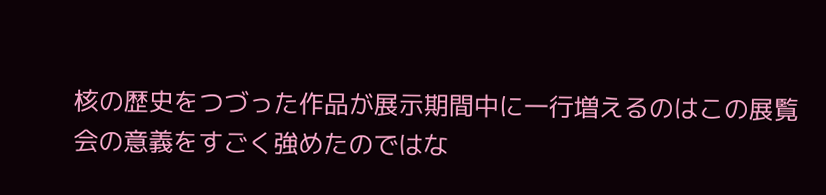核の歴史をつづった作品が展示期間中に一行増えるのはこの展覧会の意義をすごく強めたのではな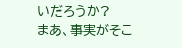いだろうか?
まあ、事実がそこ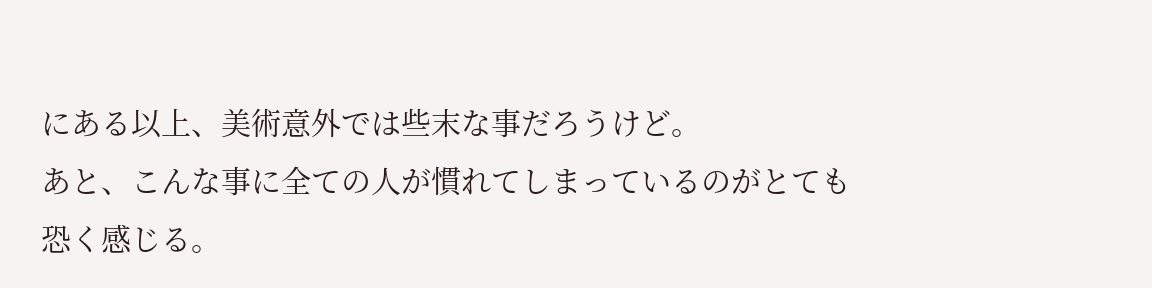にある以上、美術意外では些末な事だろうけど。
あと、こんな事に全ての人が慣れてしまっているのがとても恐く感じる。